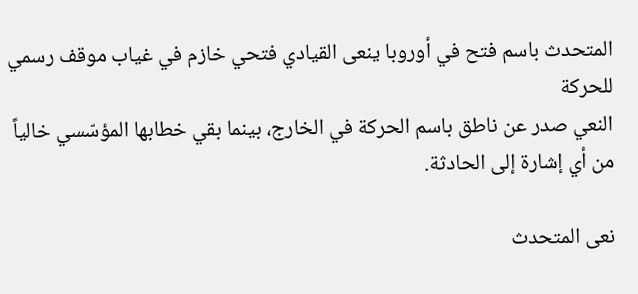المتحدث باسم فتح في أوروبا ينعى القيادي فتحي خازم في غياب موقف رسمي للحركة
النعي صدر عن ناطق باسم الحركة في الخارج، بينما بقي خطابها المؤسّسي خالياً من أي إشارة إلى الحادثة.

نعى المتحدث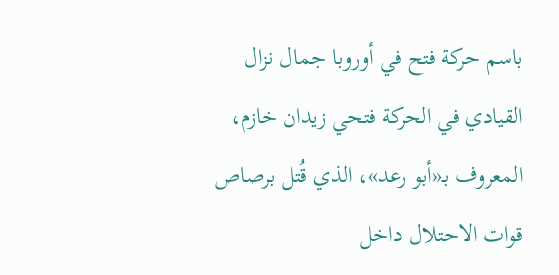باسم حركة فتح في أوروبا جمال نزال القيادي في الحركة فتحي زيدان خازم، المعروف بـ«أبو رعد»، الذي قُتل برصاص قوات الاحتلال داخل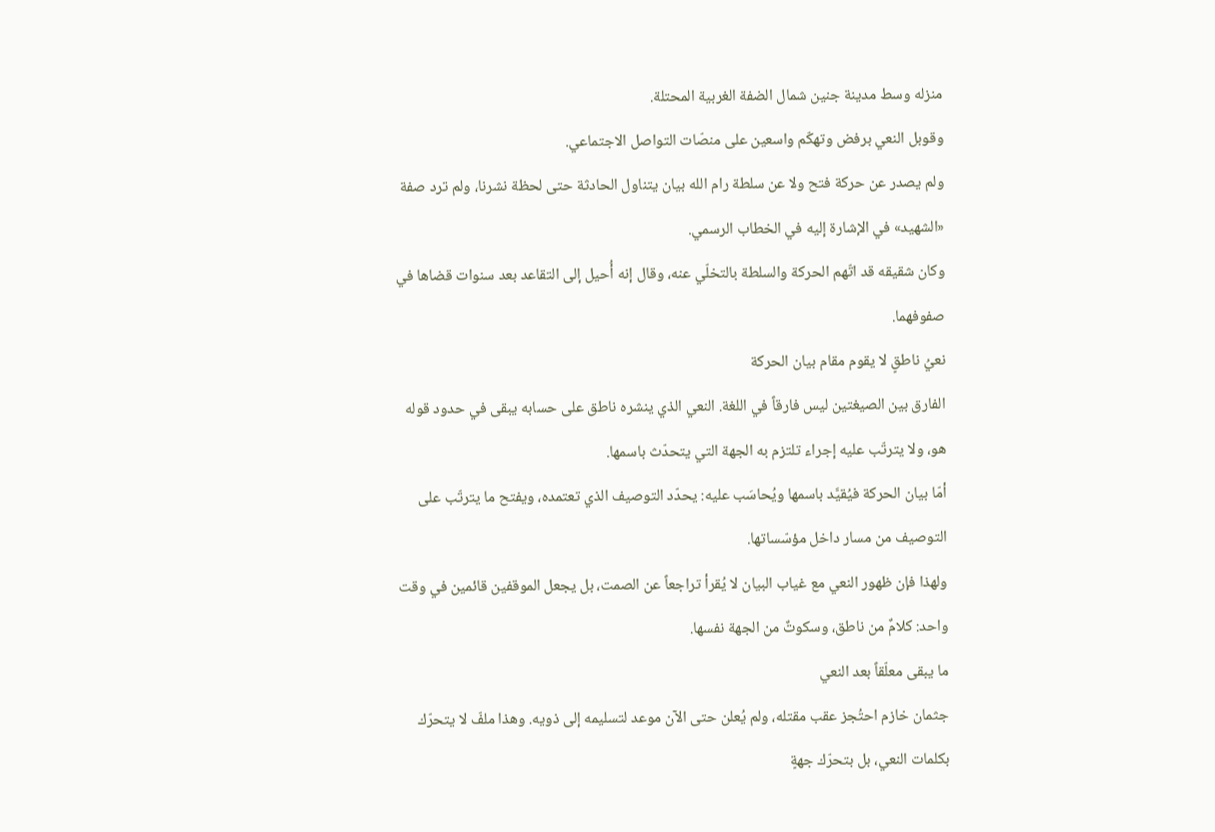منزله وسط مدينة جنين شمال الضفة الغربية المحتلة.
وقوبل النعي برفض وتهكّم واسعين على منصّات التواصل الاجتماعي.
ولم يصدر عن حركة فتح ولا عن سلطة رام الله بيان يتناول الحادثة حتى لحظة نشرنا، ولم ترد صفة «الشهيد» في الإشارة إليه في الخطاب الرسمي.
وكان شقيقه قد اتّهم الحركة والسلطة بالتخلّي عنه، وقال إنه أُحيل إلى التقاعد بعد سنوات قضاها في صفوفهما.
نعيُ ناطقٍ لا يقوم مقام بيان الحركة
الفارق بين الصيغتين ليس فارقاً في اللغة. النعي الذي ينشره ناطق على حسابه يبقى في حدود قوله هو، ولا يترتّب عليه إجراء تلتزم به الجهة التي يتحدّث باسمها.
أمّا بيان الحركة فيُقيَّد باسمها ويُحاسَب عليه: يحدّد التوصيف الذي تعتمده، ويفتح ما يترتّب على التوصيف من مسار داخل مؤسّساتها.
ولهذا فإن ظهور النعي مع غياب البيان لا يُقرأ تراجعاً عن الصمت، بل يجعل الموقفين قائمين في وقت واحد: كلامٌ من ناطق، وسكوتٌ من الجهة نفسها.
ما يبقى معلّقاً بعد النعي
جثمان خازم احتُجز عقب مقتله، ولم يُعلن حتى الآن موعد لتسليمه إلى ذويه. وهذا ملفّ لا يتحرّك بكلمات النعي، بل بتحرّك جهةٍ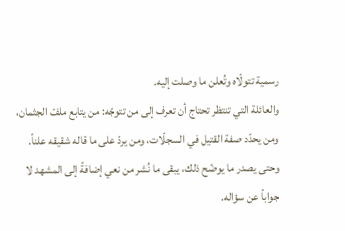رسمية تتولّاه وتُعلن ما وصلت إليه.
والعائلة التي تنتظر تحتاج أن تعرف إلى من تتوجّه: من يتابع ملفّ الجثمان، ومن يحدّد صفة القتيل في السجلّات، ومن يردّ على ما قاله شقيقه علناً.
وحتى يصدر ما يوضّح ذلك، يبقى ما نُشر من نعي إضافةً إلى المشهد لا جواباً عن سؤاله.